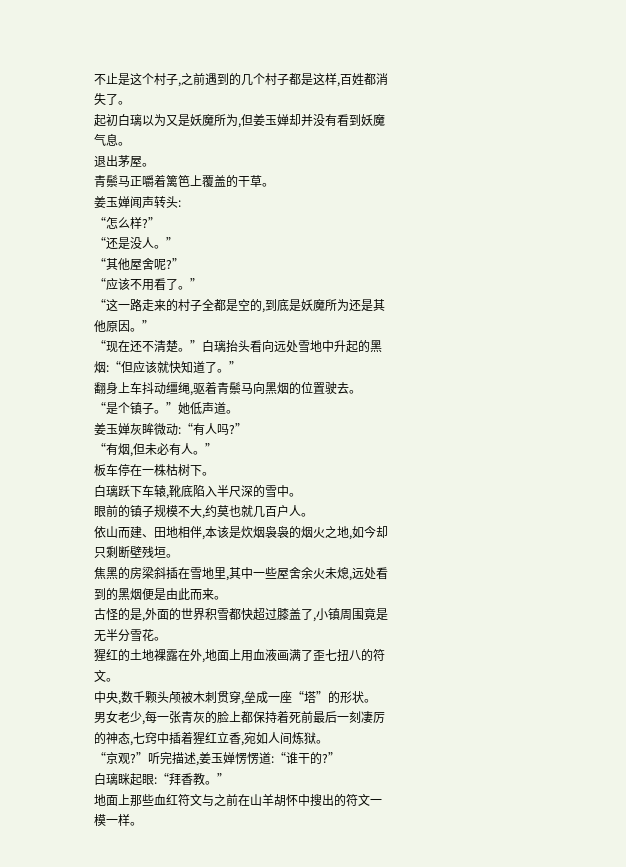不止是这个村子,之前遇到的几个村子都是这样,百姓都消失了。
起初白璃以为又是妖魔所为,但姜玉婵却并没有看到妖魔气息。
退出茅屋。
青鬃马正嚼着篱笆上覆盖的干草。
姜玉婵闻声转头:
“怎么样?”
“还是没人。”
“其他屋舍呢?”
“应该不用看了。”
“这一路走来的村子全都是空的,到底是妖魔所为还是其他原因。”
“现在还不清楚。”白璃抬头看向远处雪地中升起的黑烟:“但应该就快知道了。”
翻身上车抖动缰绳,驱着青鬃马向黑烟的位置驶去。
“是个镇子。”她低声道。
姜玉婵灰眸微动:“有人吗?”
“有烟,但未必有人。”
板车停在一株枯树下。
白璃跃下车辕,靴底陷入半尺深的雪中。
眼前的镇子规模不大,约莫也就几百户人。
依山而建、田地相伴,本该是炊烟袅袅的烟火之地,如今却只剩断壁残垣。
焦黑的房梁斜插在雪地里,其中一些屋舍余火未熄,远处看到的黑烟便是由此而来。
古怪的是,外面的世界积雪都快超过膝盖了,小镇周围竟是无半分雪花。
猩红的土地裸露在外,地面上用血液画满了歪七扭八的符文。
中央,数千颗头颅被木刺贯穿,垒成一座“塔”的形状。
男女老少,每一张青灰的脸上都保持着死前最后一刻凄厉的神态,七窍中插着猩红立香,宛如人间炼狱。
“京观?”听完描述,姜玉婵愣愣道:“谁干的?”
白璃眯起眼:“拜香教。”
地面上那些血红符文与之前在山羊胡怀中搜出的符文一模一样。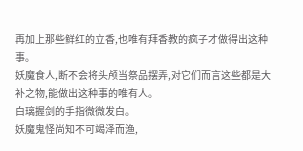再加上那些鲜红的立香,也唯有拜香教的疯子才做得出这种事。
妖魔食人,断不会将头颅当祭品摆弄,对它们而言这些都是大补之物,能做出这种事的唯有人。
白璃握剑的手指微微发白。
妖魔鬼怪尚知不可竭泽而渔,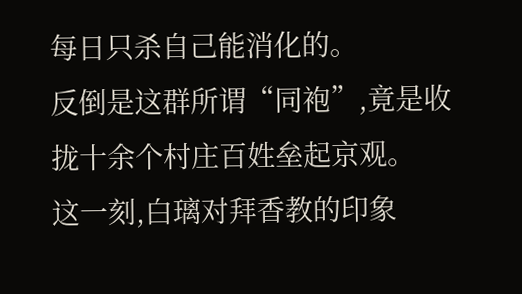每日只杀自己能消化的。
反倒是这群所谓“同袍”,竟是收拢十余个村庄百姓垒起京观。
这一刻,白璃对拜香教的印象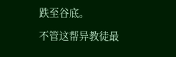跌至谷底。
不管这帮异教徒最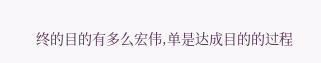终的目的有多么宏伟,单是达成目的的过程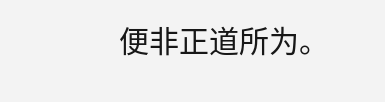便非正道所为。